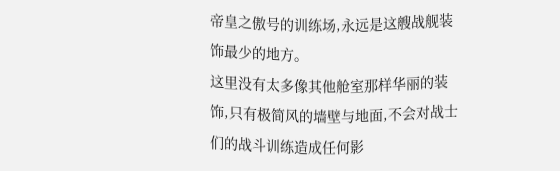帝皇之傲号的训练场,永远是这艘战舰装饰最少的地方。
这里没有太多像其他舱室那样华丽的装饰,只有极简风的墙壁与地面,不会对战士们的战斗训练造成任何影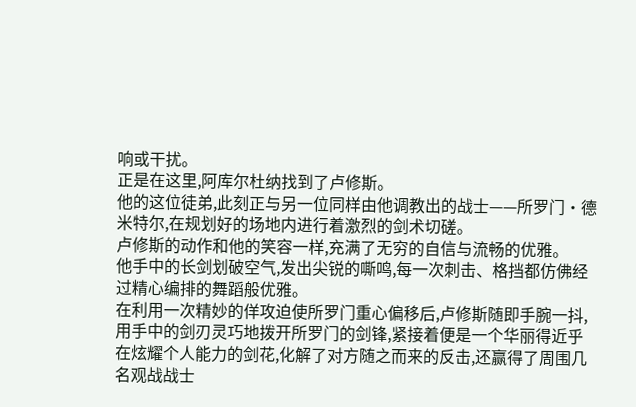响或干扰。
正是在这里,阿库尔杜纳找到了卢修斯。
他的这位徒弟,此刻正与另一位同样由他调教出的战士——所罗门·德米特尔,在规划好的场地内进行着激烈的剑术切磋。
卢修斯的动作和他的笑容一样,充满了无穷的自信与流畅的优雅。
他手中的长剑划破空气,发出尖锐的嘶鸣,每一次刺击、格挡都仿佛经过精心编排的舞蹈般优雅。
在利用一次精妙的佯攻迫使所罗门重心偏移后,卢修斯随即手腕一抖,用手中的剑刃灵巧地拨开所罗门的剑锋,紧接着便是一个华丽得近乎在炫耀个人能力的剑花,化解了对方随之而来的反击,还赢得了周围几名观战战士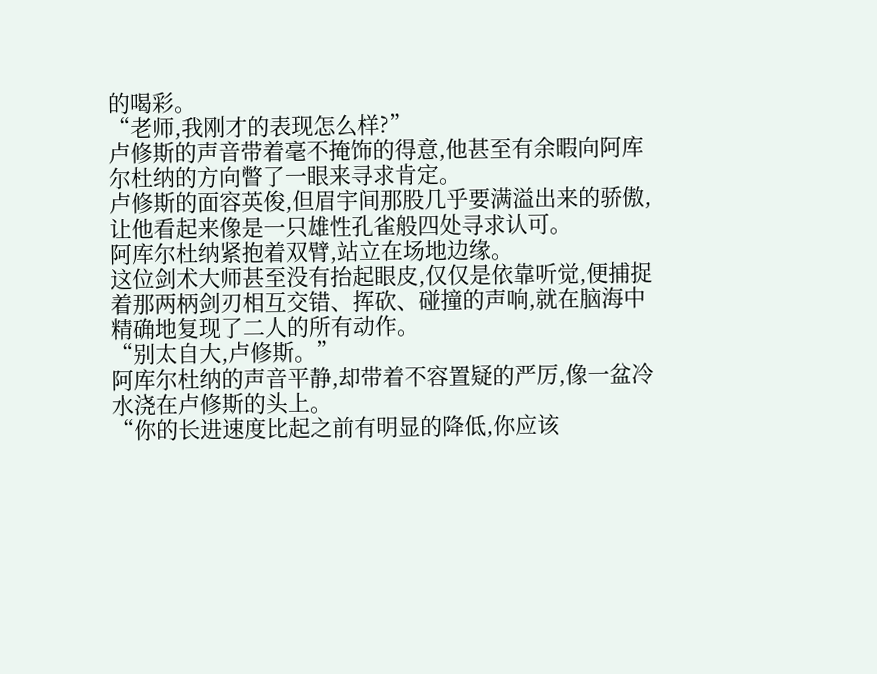的喝彩。
“老师,我刚才的表现怎么样?”
卢修斯的声音带着毫不掩饰的得意,他甚至有余暇向阿库尔杜纳的方向瞥了一眼来寻求肯定。
卢修斯的面容英俊,但眉宇间那股几乎要满溢出来的骄傲,让他看起来像是一只雄性孔雀般四处寻求认可。
阿库尔杜纳紧抱着双臂,站立在场地边缘。
这位剑术大师甚至没有抬起眼皮,仅仅是依靠听觉,便捕捉着那两柄剑刃相互交错、挥砍、碰撞的声响,就在脑海中精确地复现了二人的所有动作。
“别太自大,卢修斯。”
阿库尔杜纳的声音平静,却带着不容置疑的严厉,像一盆冷水浇在卢修斯的头上。
“你的长进速度比起之前有明显的降低,你应该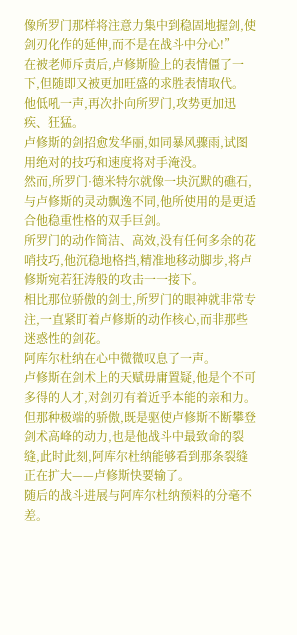像所罗门那样将注意力集中到稳固地握剑,使剑刃化作的延伸,而不是在战斗中分心!”
在被老师斥责后,卢修斯脸上的表情僵了一下,但随即又被更加旺盛的求胜表情取代。
他低吼一声,再次扑向所罗门,攻势更加迅疾、狂猛。
卢修斯的剑招愈发华丽,如同暴风骤雨,试图用绝对的技巧和速度将对手淹没。
然而,所罗门·德米特尔就像一块沉默的礁石,与卢修斯的灵动飘逸不同,他所使用的是更适合他稳重性格的双手巨剑。
所罗门的动作简洁、高效,没有任何多余的花哨技巧,他沉稳地格挡,精准地移动脚步,将卢修斯宛若狂涛般的攻击一一接下。
相比那位骄傲的剑士,所罗门的眼神就非常专注,一直紧盯着卢修斯的动作核心,而非那些迷惑性的剑花。
阿库尔杜纳在心中微微叹息了一声。
卢修斯在剑术上的天赋毋庸置疑,他是个不可多得的人才,对剑刃有着近乎本能的亲和力。
但那种极端的骄傲,既是驱使卢修斯不断攀登剑术高峰的动力,也是他战斗中最致命的裂缝,此时此刻,阿库尔杜纳能够看到那条裂缝正在扩大——卢修斯快要输了。
随后的战斗进展与阿库尔杜纳预料的分毫不差。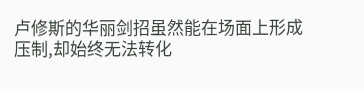卢修斯的华丽剑招虽然能在场面上形成压制,却始终无法转化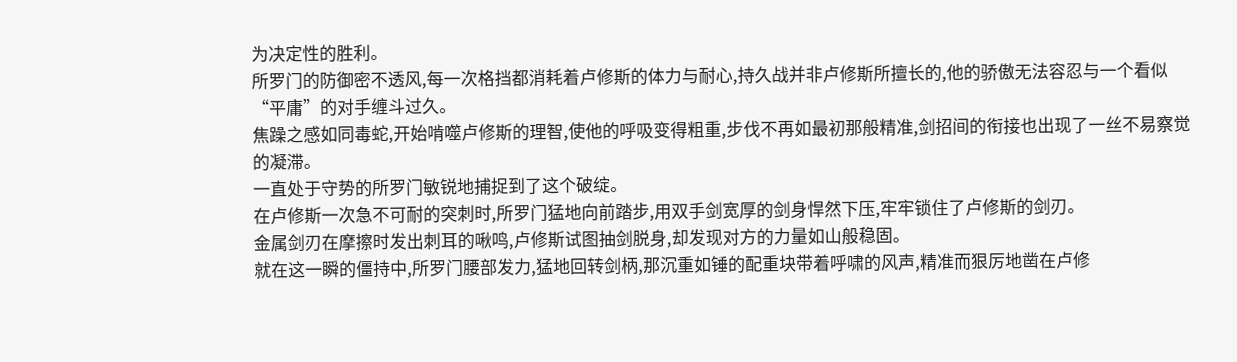为决定性的胜利。
所罗门的防御密不透风,每一次格挡都消耗着卢修斯的体力与耐心,持久战并非卢修斯所擅长的,他的骄傲无法容忍与一个看似“平庸”的对手缠斗过久。
焦躁之感如同毒蛇,开始啃噬卢修斯的理智,使他的呼吸变得粗重,步伐不再如最初那般精准,剑招间的衔接也出现了一丝不易察觉的凝滞。
一直处于守势的所罗门敏锐地捕捉到了这个破绽。
在卢修斯一次急不可耐的突刺时,所罗门猛地向前踏步,用双手剑宽厚的剑身悍然下压,牢牢锁住了卢修斯的剑刃。
金属剑刃在摩擦时发出刺耳的啾鸣,卢修斯试图抽剑脱身,却发现对方的力量如山般稳固。
就在这一瞬的僵持中,所罗门腰部发力,猛地回转剑柄,那沉重如锤的配重块带着呼啸的风声,精准而狠厉地凿在卢修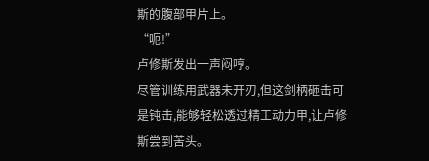斯的腹部甲片上。
“呃!”
卢修斯发出一声闷哼。
尽管训练用武器未开刃,但这剑柄砸击可是钝击,能够轻松透过精工动力甲,让卢修斯尝到苦头。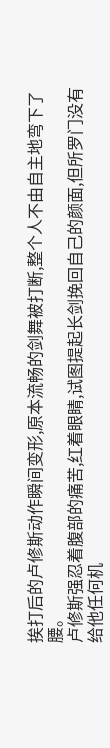挨打后的卢修斯动作瞬间变形,原本流畅的剑舞被打断,整个人不由自主地弯下了腰。
卢修斯强忍着腹部的痛苦,红着眼睛,试图提起长剑挽回自己的颜面,但所罗门没有给他任何机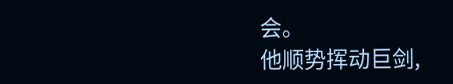会。
他顺势挥动巨剑,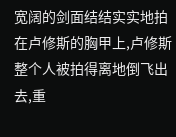宽阔的剑面结结实实地拍在卢修斯的胸甲上,卢修斯整个人被拍得离地倒飞出去,重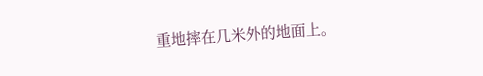重地摔在几米外的地面上。